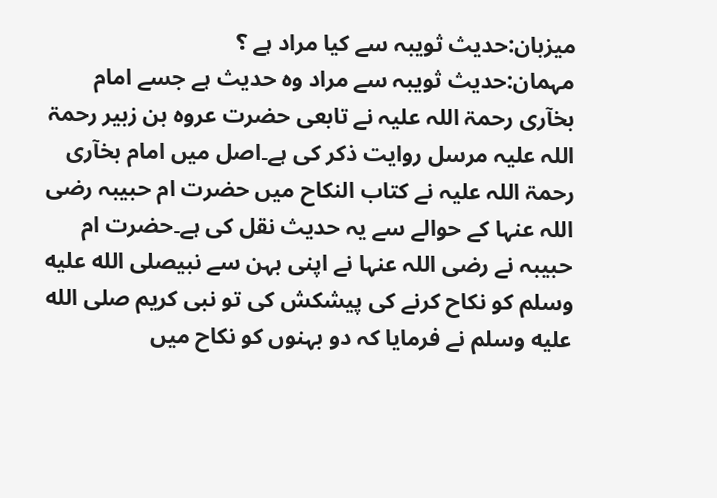میزبان:حدیث ثویبہ سے کیا مراد ہے ؟
مہمان:حدیث ثویبہ سے مراد وہ حدیث ہے جسے امام بخآری رحمۃ اللہ علیہ نے تابعی حضرت عروہ بن زبیر رحمۃ اللہ علیہ مرسل روایت ذکر کی ہے۔اصل میں امام بخآری رحمۃ اللہ علیہ نے کتاب النکاح میں حضرت ام حبیبہ رضی اللہ عنہا کے حوالے سے یہ حدیث نقل کی ہے۔حضرت ام حبیبہ نے رضی اللہ عنہا نے اپنی بہن سے نبیصلى الله عليه وسلم کو نکاح کرنے کی پیشکش کی تو نبی کریم صلى الله عليه وسلم نے فرمایا کہ دو بہنوں کو نکاح میں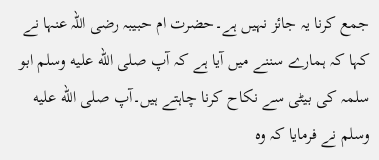جمع کرنا یہ جائز نہیں ہے۔حضرت ام حبیبہ رضی اللہ عنہا نے کہا کہ ہمارے سننے میں آیا ہے کہ آپ صلى الله عليه وسلم ابو سلمہ کی بیٹی سے نکاح کرنا چاہتے ہیں۔آپ صلى الله عليه وسلم نے فرمایا کہ وہ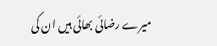میرے رضائی بھائی ہیں ان کی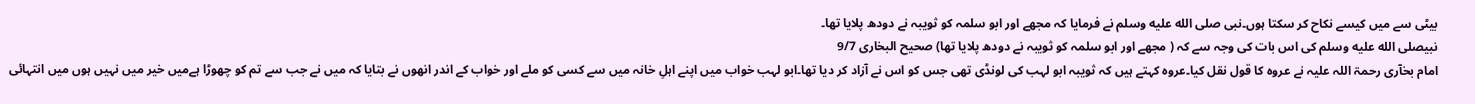بیٹی سے میں کیسے نکاح کر سکتا ہوں۔نبی صلى الله عليه وسلم نے فرمایا کہ مجھے اور ابو سلمہ کو ثویبہ نے دودھ پلایا تھا۔
نبیصلى الله عليه وسلم کی اس بات کی وجہ سے کہ ( مجھے اور ابو سلمہ کو ثویبہ نے دودھ پلایا تھا) صحیح البخاری 9/7
امام بخآری رحمۃ اللہ علیہ نے عروہ کا قول نقل کیا۔عروہ کہتے ہیں کہ ثویبہ ابو لہب کی لونڈی تھی جس کو اس نے آزاد کر دیا تھا۔ابو لہب خواب میں اپنے اہلِ خانہ میں سے کسی کو ملے اور خواب کے اندر انھوں نے بتایا کہ میں نے جب سے تم کو چھوڑا ہےمیں خیر میں نہیں ہوں میں انتہائی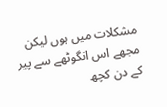مشکلات میں ہوں لیکن مجھے اس انگوٹھے سے پیر کے دن کچھ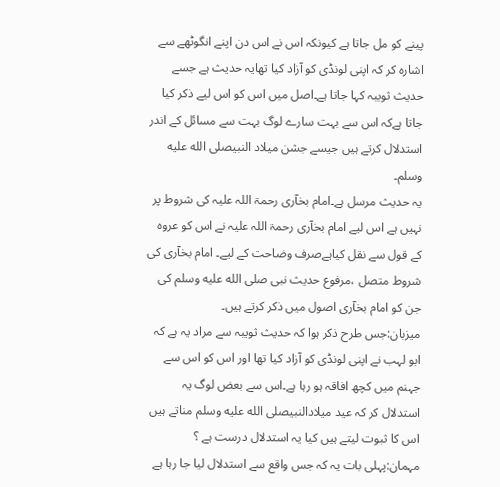پینے کو مل جاتا ہے کیونکہ اس نے اس دن اپنے انگوٹھے سے اشارہ کر کہ اپنی لونڈی کو آزاد کیا تھایہ حدیث ہے جسے حدیث ثویبہ کہا جاتا ہے۔اصل میں اس کو اس لیے ذکر کیا جاتا ہےکہ اس سے بہت سارے لوگ بہت سے مسائل کے اندر استدلال کرتے ہیں جیسے جشن میلاد النبیصلى الله عليه وسلم۔
یہ حدیث مرسل ہے۔امام بخآری رحمۃ اللہ علیہ کی شروط پر نہیں ہے اس لیے امام بخآری رحمۃ اللہ علیہ نے اس کو عروہ کے قول سے نقل کیاہےصرف وضاحت کے لیے۔ امام بخآری کی شروط متصل ،مرفوع حدیث نبی صلى الله عليه وسلم کی جن کو امام بخآری اصول میں ذکر کرتے ہیں۔
میزبان:جس طرح ذکر ہوا کہ حدیث ثویبہ سے مراد یہ ہے کہ ابو لہب نے اپنی لونڈی کو آزاد کیا تھا اور اس کو اس سے جہنم میں کچھ افاقہ ہو رہا ہے۔اس سے بعض لوگ یہ استدلال کر کہ عید میلادالنبیصلى الله عليه وسلم مناتے ہیں اس کا ثبوت لیتے ہیں کیا یہ استدلال درست ہے ؟
مہمان:پہلی بات یہ کہ جس واقع سے استدلال لیا جا رہا ہے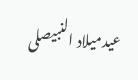عیدمیلاد النبیصلى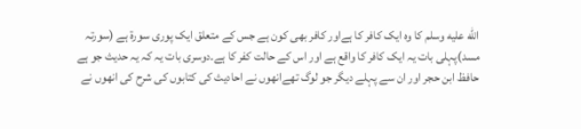الله عليه وسلم کا وہ ایک کافر کا ہےاور کافر بھی کون ہے جس کے متعلق ایک پوری سورۃ ہے (سورتہ مسد)پہلی بات یہ ایک کافر کا واقع ہے اور اس کے حالت کفر کا ہے۔دوسری بات یہ کہ یہ حدیث جو ہے حافظ ابن حجر اور ان سے پہلے دیگر جو لوگ تھےانھوں نے احادیث کی کتابوں کی شرح کی انھوں نے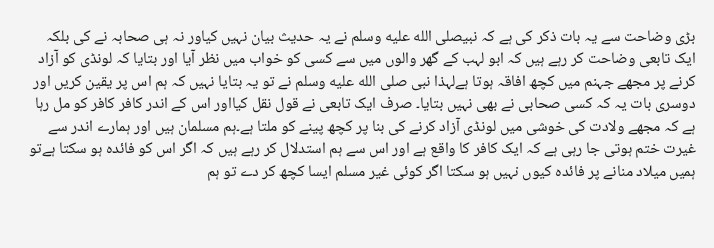بڑی وضاحت سے یہ بات ذکر کی ہے کہ نبیصلى الله عليه وسلم نے یہ حدیث بیان نہیں کیاور نہ ہی صحابہ نے کی بلکہ ایک تابعی وضاحت کر رہے ہیں کہ ابو لہب کے گھر والوں میں سے کسی کو خواب میں نظر آیا اور بتایا کہ لونڈی کو آزاد کرنے پر مجھے جہنم میں کچھ افاقہ ہوتا ہےلہذا نبی صلى الله عليه وسلم نے تو یہ بتایا نہیں کہ ہم اس پر یقین کریں اور دوسری بات یہ کہ کسی صحابی نے بھی نہیں بتایا۔ صرف ایک تابعی نے قول نقل کیااور اس کے اندر کافر کافر کو مل رہا ہے کہ مجھے ولادت کی خوشی میں لونڈی آزاد کرنے کی بنا پر کچھ پینے کو ملتا ہے۔ہم مسلمان ہیں اور ہمارے اندر سے غیرت ختم ہوتی جا رہی ہے کہ ایک کافر کا واقع ہے اور اس سے ہم استدلال کر رہے ہیں کہ اگر اس کو فائدہ ہو سکتا ہےتو ہمیں میلاد منانے پر فائدہ کیوں نہیں ہو سکتا اگر کوئی غیر مسلم ایسا کچھ کر دے تو ہم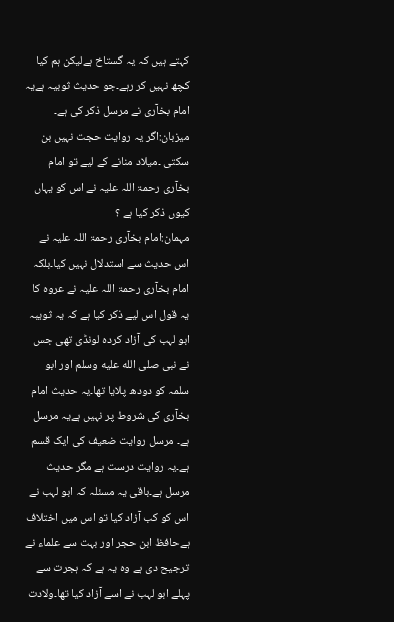کہتے ہیں کہ یہ گستاخ ہےلیکن ہم کیا کچھ نہیں کر رہے۔جو حدیث ثوبیہ ہےیہ امام بخآری نے مرسل ذکر کی ہے۔
میزبان:اگر یہ روایت حجت نہیں بن سکتی ۔میلاد منانے کے لیے تو امام بخآری رحمۃ اللہ علیہ نے اس کو یہاں کیوں ذکر کیا ہے ؟
مہمان:امام بخآری رحمۃ اللہ علیہ نے اس حدیث سے استدلال نہیں کیا۔بلکہ امام بخآری رحمۃ اللہ علیہ نے عروہ کا یہ قول اس لیے ذکر کیا ہے کہ یہ ثویبہ ابو لہب کی آزاد کردہ لونڈی تھی جس نے نبی صلى الله عليه وسلم اور ابو سلمہ کو دودھ پلایا تھا۔یہ حدیث امام بخآری کی شروط پر نہیں ہےیہ مرسل ہے۔ مرسل روایت ضعیف کی ایک قسم ہے۔یہ روایت درست ہے مگر حدیث مرسل ہے۔باقی یہ مسئلہ کہ ابو لہب نے اس کو کب آزاد کیا تو اس میں اختلاف ہےحافظ ابن حجر اور بہت سے علماء نے ترجیح دی ہے وہ یہ ہے کہ ہجرت سے پہلے ابو لہب نے اسے آزاد کیا تھا۔ولادت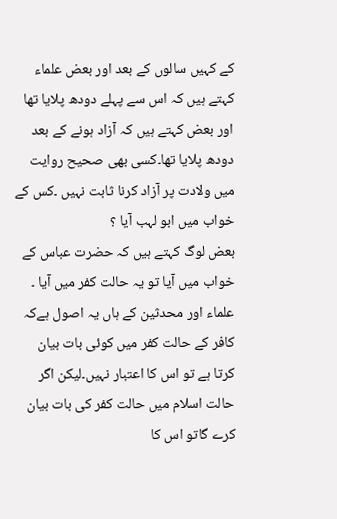کے کہیں سالوں کے بعد اور بعض علماء کہتے ہیں کہ اس سے پہلے دودھ پلایا تھا اور بعض کہتے ہیں کہ آزاد ہونے کے بعد دودھ پلایا تھا۔کسی بھی صحیح روایت میں ولادت پر آزاد کرنا ثابت نہیں ۔کس کے خواب میں ابو لہب آیا ؟
بعض لوگ کہتے ہیں کہ حضرت عباس کے خواب میں آیا تو یہ حالت کفر میں آیا ۔ علماء اور محدثین کے ہاں یہ اصول ہےکہ کافر کے حالت کفر میں کوئی بات بیان کرتا ہے تو اس کا اعتبار نہیں۔لیکن اگر حالت اسلام میں حالت کفر کی بات بیان کرے گاتو اس کا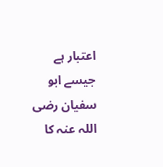اعتبار ہے جیسے ابو سفیان رضی اللہ عنہ کا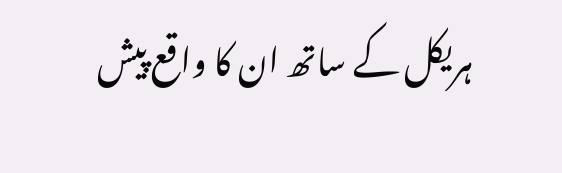ہریکل کے ساتھ ان کا واقع پیش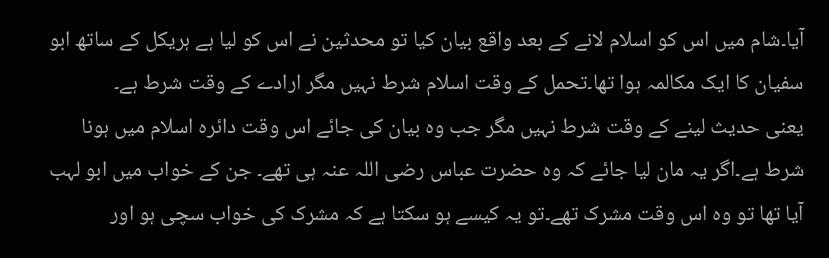آیا۔شام میں اس کو اسلام لانے کے بعد واقع بیان کیا تو محدثین نے اس کو لیا ہے ہریکل کے ساتھ ابو سفیان کا ایک مکالمہ ہوا تھا۔تحمل کے وقت اسلام شرط نہیں مگر ارادے کے وقت شرط ہے۔
یعنی حدیث لینے کے وقت شرط نہیں مگر جب وہ بیان کی جائے اس وقت دائرہ اسلام میں ہونا شرط ہے۔اگر یہ مان لیا جائے کہ وہ حضرت عباس رضی اللہ عنہ ہی تھے۔ جن کے خواب میں ابو لہب آیا تھا تو وہ اس وقت مشرک تھے۔تو یہ کیسے ہو سکتا ہے کہ مشرک کی خواب سچی ہو اور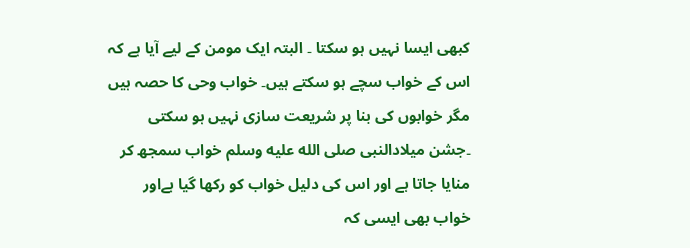کبھی ایسا نہیں ہو سکتا ۔ البتہ ایک مومن کے لیے آیا ہے کہ اس کے خواب سچے ہو سکتے ہیں۔ خواب وحی کا حصہ ہیں مگر خوابوں کی بنا پر شریعت سازی نہیں ہو سکتی ۔جشن میلادالنبی صلى الله عليه وسلم خواب سمجھ کر منایا جاتا ہے اور اس کی دلیل خواب کو رکھا گیا ہےاور خواب بھی ایسی کہ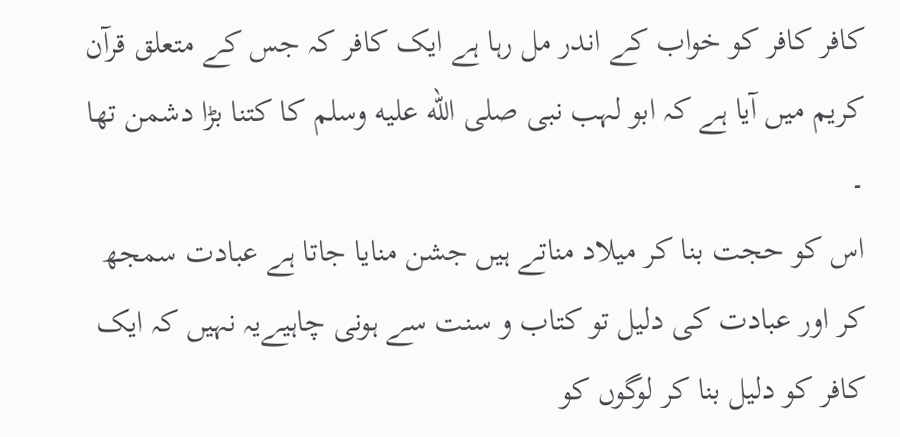کافر کافر کو خواب کے اندر مل رہا ہے ایک کافر کہ جس کے متعلق قرآن کریم میں آیا ہے کہ ابو لہب نبی صلى الله عليه وسلم کا کتنا بڑا دشمن تھا ۔
اس کو حجت بنا کر میلاد مناتے ہیں جشن منایا جاتا ہے عبادت سمجھ کر اور عبادت کی دلیل تو کتاب و سنت سے ہونی چاہیےیہ نہیں کہ ایک کافر کو دلیل بنا کر لوگوں کو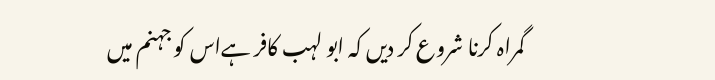گمراہ کرنا شروع کر دیں کہ ابو لہب کافر ہےاس کو جہنم میں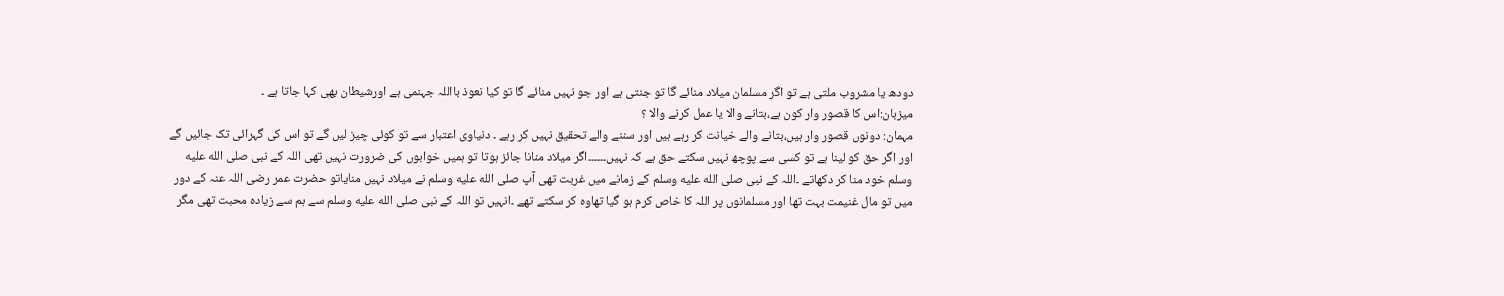دودھ یا مشروب ملتی ہے تو اگر مسلمان میلاد منائے گا تو جنتی ہے اور جو نہیں منائے گا تو کیا نعوذ بااللہ جہنمی ہے اورشیطان بھی کہا جاتا ہے ۔
میزبان:اس کا قصور وار کون ہے،بتانے والا یا عمل کرنے والا ؟
مہمان: دونوں قصور وار ہیں،بتانے والے خیانت کر رہے ہیں اور سننے والے تحقیق نہیں کر رہے ۔ دنیاوی اعتبار سے تو کوئی چیز لیں گے تو اس کی گہرائی تک جائیں گے اور اگر حق کو لینا ہے تو کسی سے پوچھ نہیں سکتے حق ہے کہ نہیں۔۔۔۔۔۔اگر میلاد منانا جائز ہوتا تو ہمیں خوابوں کی ضرورت نہیں تھی اللہ کے نبی صلى الله عليه وسلم خود منا کر دکھاتے ۔اللہ کے نبی صلى الله عليه وسلم کے زمانے میں غربت تھی آپ صلى الله عليه وسلم نے میلاد نہیں منایاتو حضرت عمر رضی اللہ عنہ کے دور میں تو مال غنیمت بہت تھا اور مسلمانوں پر اللہ کا خاص کرم ہو گیا تھاوہ کر سکتے تھے ۔انہیں تو اللہ کے نبی صلى الله عليه وسلم سے ہم سے زیادہ محبت تھی مگر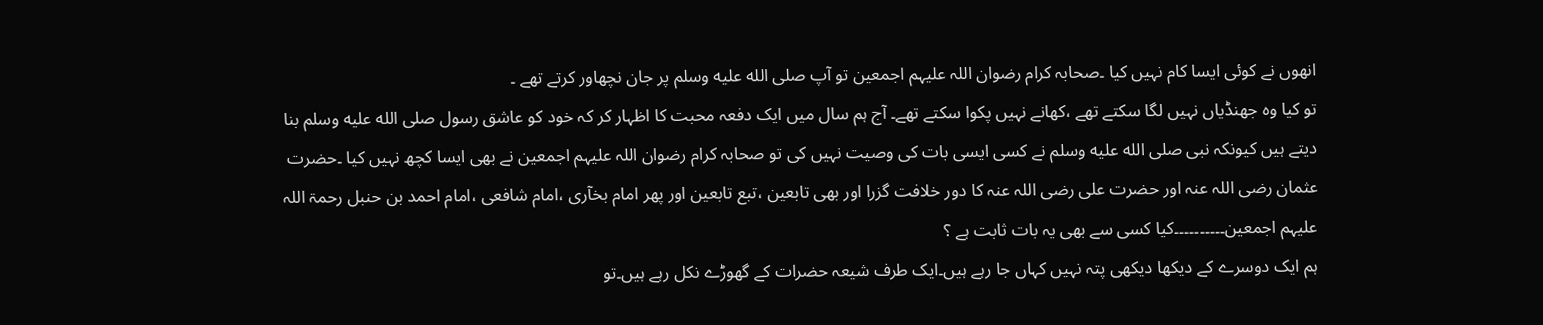انھوں نے کوئی ایسا کام نہیں کیا ۔صحابہ کرام رضوان اللہ علیہم اجمعین تو آپ صلى الله عليه وسلم پر جان نچھاور کرتے تھے ۔
تو کیا وہ جھنڈیاں نہیں لگا سکتے تھے ،کھانے نہیں پکوا سکتے تھے۔ آج ہم سال میں ایک دفعہ محبت کا اظہار کر کہ خود کو عاشق رسول صلى الله عليه وسلم بنا دیتے ہیں کیونکہ نبی صلى الله عليه وسلم نے کسی ایسی بات کی وصیت نہیں کی تو صحابہ کرام رضوان اللہ علیہم اجمعین نے بھی ایسا کچھ نہیں کیا ۔حضرت عثمان رضی اللہ عنہ اور حضرت علی رضی اللہ عنہ کا دور خلافت گزرا اور بھی تابعین ،تبع تابعین اور پھر امام بخآری ،امام شافعی ،امام احمد بن حنبل رحمۃ اللہ علیہم اجمعین۔۔۔۔۔۔۔۔۔۔کیا کسی سے بھی یہ بات ثابت ہے ؟
ہم ایک دوسرے کے دیکھا دیکھی پتہ نہیں کہاں جا رہے ہیں۔ایک طرف شیعہ حضرات کے گھوڑے نکل رہے ہیں۔تو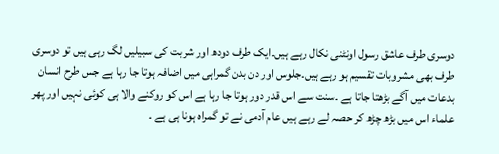دوسری طرف عاشق رسول اونٹنی نکال رہے ہیں۔ایک طرف دودھ اور شربت کی سبیلیں لگ رہی ہیں تو دوسری طرف بھی مشروبات تقسیم ہو رہے ہیں۔جلوس اور دن بدن گمراہی میں اضافہ ہوتا جا رہا ہے جس طرح انسان بدعات میں آگے بڑھتا جاتا ہے ۔سنت سے اس قدر دور ہوتا جا رہا ہے اس کو روکنے والا ہی کوئی نہیں اور پھر علماء اس میں بڑھ چڑھ کر حصہ لے رہے ہیں عام آدمی نے تو گمراہ ہونا ہی ہے ۔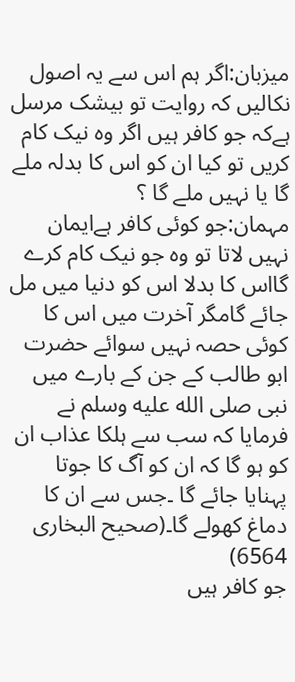میزبان:اگر ہم اس سے یہ اصول نکالیں کہ روایت تو بیشک مرسل ہےکہ جو کافر ہیں اگر وہ نیک کام کریں تو کیا ان کو اس کا بدلہ ملے گا یا نہیں ملے گا ؟
مہمان:جو کوئی کافر ہےایمان نہیں لاتا تو وہ جو نیک کام کرے گااس کا بدلا اس کو دنیا میں مل جائے گامگر آخرت میں اس کا کوئی حصہ نہیں سوائے حضرت ابو طالب کے جن کے بارے میں نبی صلى الله عليه وسلم نے فرمایا کہ سب سے ہلکا عذاب ان کو ہو گا کہ ان کو آگ کا جوتا پہنایا جائے گا ۔جس سے ان کا دماغ کھولے گا۔(صحیح البخاری 6564)
جو کافر ہیں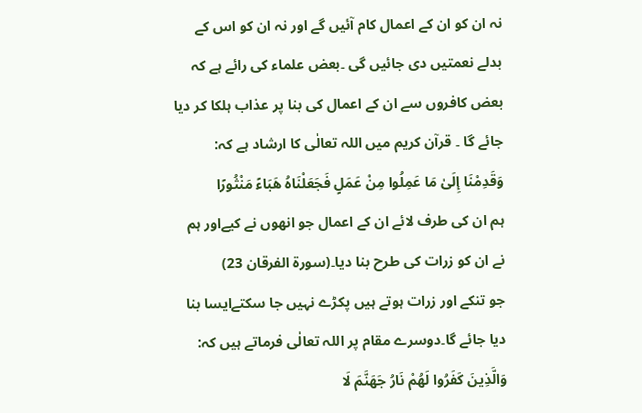نہ ان کو ان کے اعمال کام آئیں گے اور نہ ان کو اس کے بدلے نعمتیں دی جائیں گی ۔بعض علماء کی رائے ہے کہ بعض کافروں سے ان کے اعمال کی بنا پر عذاب ہلکا کر دیا جائے گا ۔ قرآن کریم میں اللہ تعالٰی کا ارشاد ہے کہ:
وَقَدِمْنَا إِلَىٰ مَا عَمِلُوا مِنْ عَمَلٍ فَجَعَلْنَاهُ هَبَاءً مَنْثُورًا
ہم ان کی طرف لائے ان کے اعمال جو انھوں نے کیےاور ہم نے ان کو زرات کی طرح بنا دیا۔(سورة الفرقان 23)
جو تنکے اور زرات ہوتے ہیں پکڑے نہیں جا سکتےایسا بنا دیا جائے گا۔دوسرے مقام پر اللہ تعالٰی فرماتے ہیں کہ:
وَالَّذِينَ كَفَرُوا لَهُمْ نَارُ جَهَنَّمَ لَا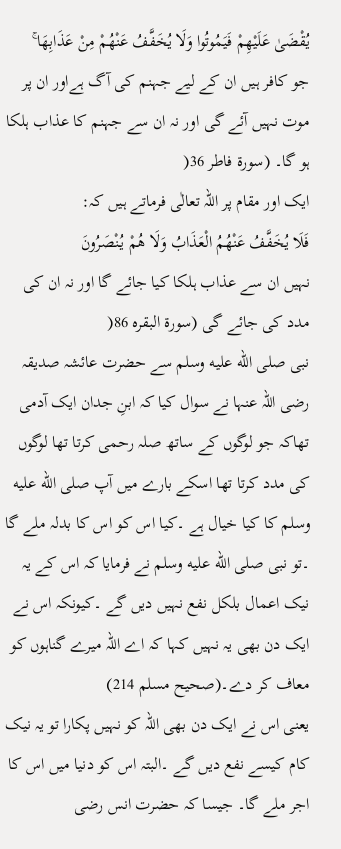يُقْضَىٰ عَلَيْهِمْ فَيَمُوتُوا وَلَا يُخَفَّفُ عَنْهُمْ مِنْ عَذَابِهَا ۚ
جو کافر ہیں ان کے لیے جہنم کی آگ ہےاور ان پر موت نہیں آئے گی اور نہ ان سے جہنم کا عذاب ہلکا ہو گا۔ (سورة فاطر 36(
ایک اور مقام پر اللہ تعالٰی فرماتے ہیں کہ:
فَلَا يُخَفَّفُ عَنْهُمُ الْعَذَابُ وَلَا هُمْ يُنْصَرُونَ
نہیں ان سے عذاب ہلکا کیا جائے گا اور نہ ان کی مدد کی جائے گی (سورة البقرہ 86(
نبی صلى الله عليه وسلم سے حضرت عائشہ صدیقہ رضی اللہ عنہا نے سوال کیا کہ ابنِ جدان ایک آدمی تھاکہ جو لوگوں کے ساتھ صلہ رحمی کرتا تھا لوگوں کی مدد کرتا تھا اسکے بارے میں آپ صلى الله عليه وسلم کا کیا خیال ہے ۔کیا اس کو اس کا بدلہ ملے گا ۔تو نبی صلى الله عليه وسلم نے فرمایا کہ اس کے یہ نیک اعمال بلکل نفع نہیں دیں گے ۔کیونکہ اس نے ایک دن بھی یہ نہیں کہا کہ اے اللہ میرے گناہوں کو معاف کر دے۔(صحیح مسلم 214)
یعنی اس نے ایک دن بھی اللہ کو نہیں پکارا تو یہ نیک کام کیسے نفع دیں گے ۔البتہ اس کو دنیا میں اس کا اجر ملے گا۔ جیسا کہ حضرت انس رضی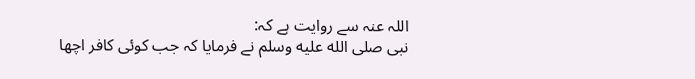اللہ عنہ سے روایت ہے کہ:
نبی صلى الله عليه وسلم نے فرمایا کہ جب کوئی کافر اچھا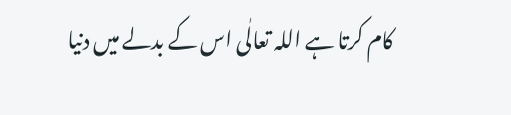کام کرتا ہے اللہ تعالٰی اس کے بدلے میں دنیا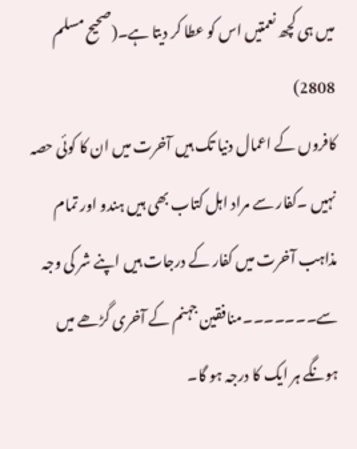میں ہی کچھ نعمتیں اس کو عطا کر دیتا ہے۔(صحیح مسلم 2808)
کافروں کے اعمال دنیا تک ہیں آخرت میں ان کا کوئی حصہ نہیں ۔کفار سے مراد اہل کتاب بھی ہیں ہندو اور تمام مذاہب آخرت میں کفار کے درجات ہیں اپنے شر کی وجہ سے۔۔۔۔۔۔۔منافقین جہنم کے آخری گڑھے میں ہونگے ہر ایک کا درجہ ہو گا۔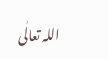اللہ تعالٰی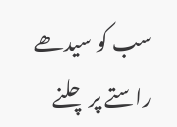سب کو سیدھے راستے پر چلنے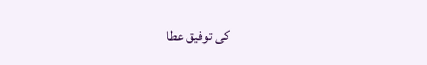کی توفیق عطا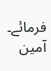فرمائے۔ آمین